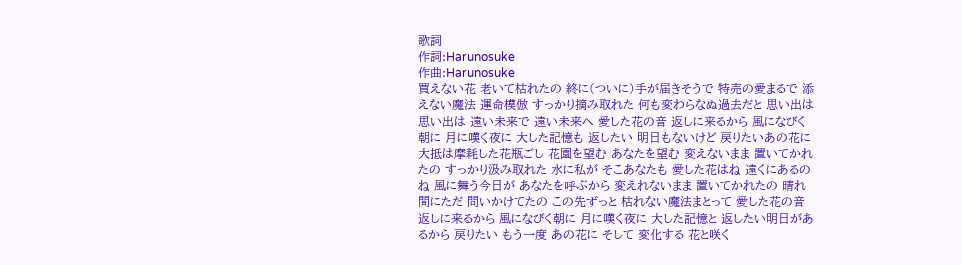歌詞
作詞:Harunosuke
作曲:Harunosuke
買えない花 老いて枯れたの 終に(ついに)手が届きそうで 特売の愛まるで 添えない魔法 運命模倣 すっかり摘み取れた 何も変わらなぬ過去だと 思い出は 思い出は 遠い未来で 遠い未来へ 愛した花の音 返しに来るから 風になびく朝に 月に嘆く夜に 大した記憶も 返したい 明日もないけど 戻りたいあの花に 大抵は摩耗した花瓶ごし 花園を望む あなたを望む 変えないまま 置いてかれたの すっかり汲み取れた 水に私が そこあなたも 愛した花はね 遠くにあるのね 風に舞う今日が あなたを呼ぶから 変えれないまま 置いてかれたの 晴れ間にただ 問いかけてたの この先ずっと 枯れない魔法まとって 愛した花の音 返しに来るから 風になびく朝に 月に嘆く夜に 大した記憶と 返したい明日があるから 戻りたい もう一度 あの花に そして 変化する 花と咲く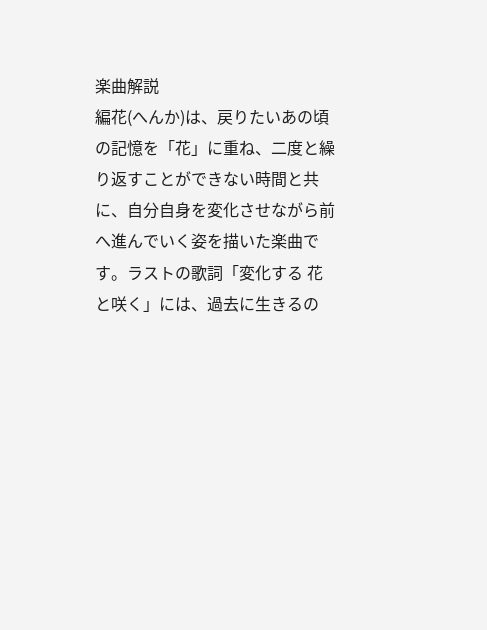楽曲解説
編花(へんか)は、戻りたいあの頃の記憶を「花」に重ね、二度と繰り返すことができない時間と共に、自分自身を変化させながら前へ進んでいく姿を描いた楽曲です。ラストの歌詞「変化する 花と咲く」には、過去に生きるの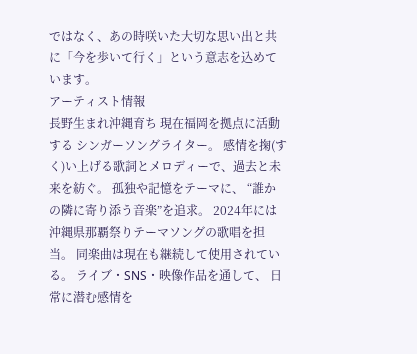ではなく、あの時咲いた大切な思い出と共に「今を歩いて行く」という意志を込めています。
アーティスト情報
長野生まれ沖縄育ち 現在福岡を拠点に活動する シンガーソングライター。 感情を掬(すく)い上げる歌詞とメロディーで、過去と未来を紡ぐ。 孤独や記憶をテーマに、 “誰かの隣に寄り添う音楽”を追求。 2024年には沖縄県那覇祭りテーマソングの歌唱を担当。 同楽曲は現在も継続して使用されている。 ライブ・SNS・映像作品を通して、 日常に潜む感情を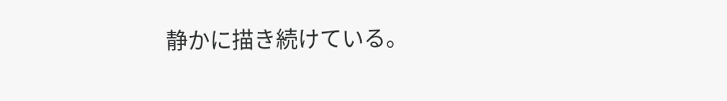静かに描き続けている。